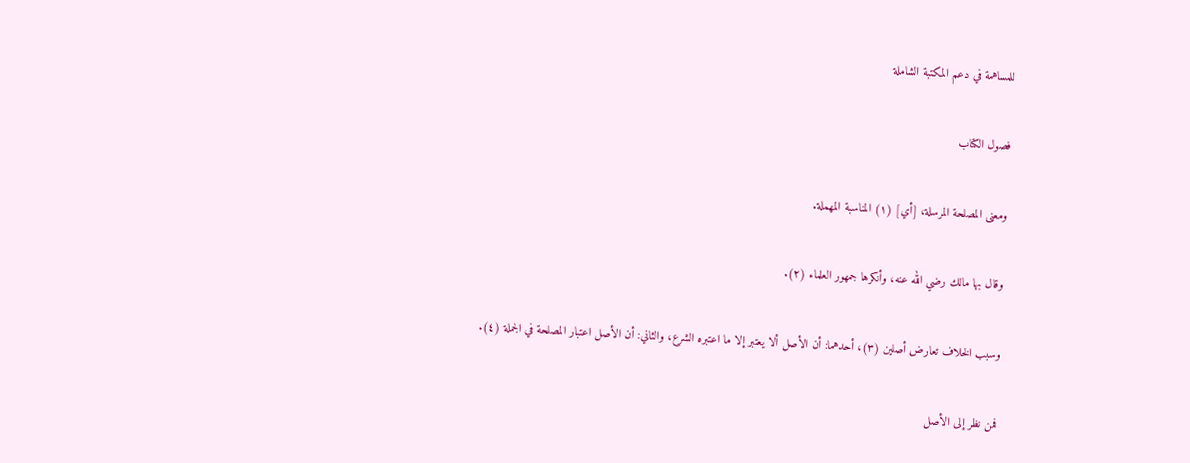للمساهمة في دعم المكتبة الشاملة

فصول الكتاب

ومعنى المصلحة المرسلة، [أي] (١) المناسبة المهملة.

وقال بها مالك رضي الله عنه، وأنكرها جمهور العلماء (٢).

وسبب الخلاف تعارض أصلين (٣)، أحدهما: أن الأصل ألا يعتبر إلا ما اعتبره الشرع، والثاني: أن الأصل اعتبار المصلحة في الجملة (٤).

فمن نظر إلى الأصل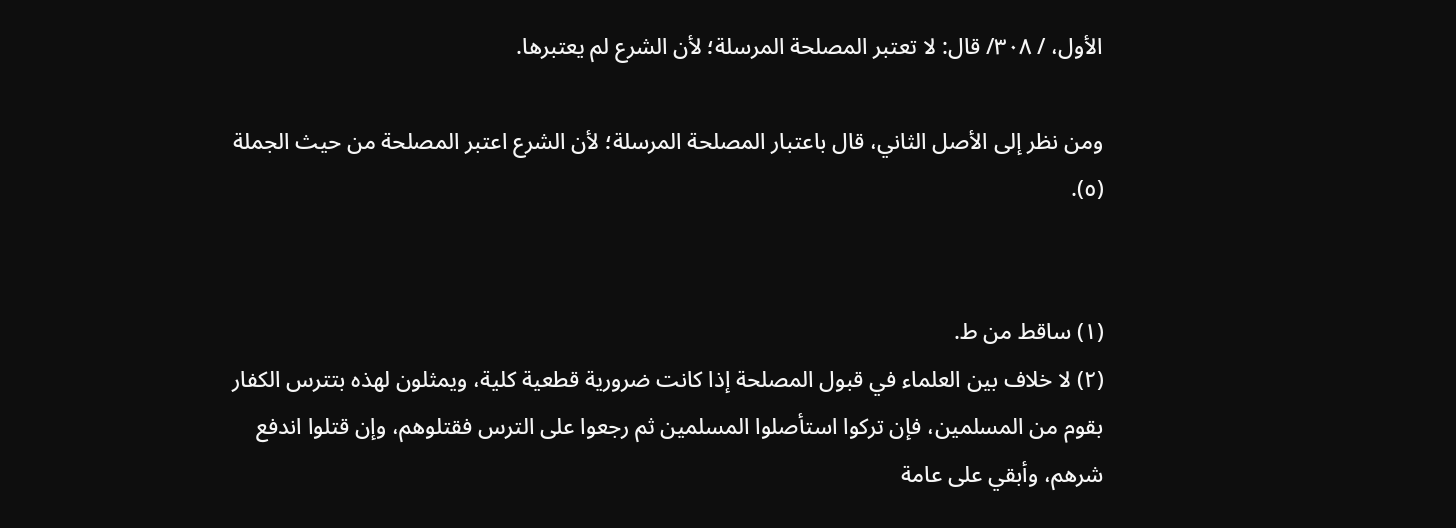الأول، / ٣٠٨/ قال: لا تعتبر المصلحة المرسلة؛ لأن الشرع لم يعتبرها.

ومن نظر إلى الأصل الثاني، قال باعتبار المصلحة المرسلة؛ لأن الشرع اعتبر المصلحة من حيث الجملة (٥).


(١) ساقط من ط.
(٢) لا خلاف بين العلماء في قبول المصلحة إذا كانت ضرورية قطعية كلية، ويمثلون لهذه بتترس الكفار بقوم من المسلمين، فإن تركوا استأصلوا المسلمين ثم رجعوا على الترس فقتلوهم، وإن قتلوا اندفع شرهم، وأبقي على عامة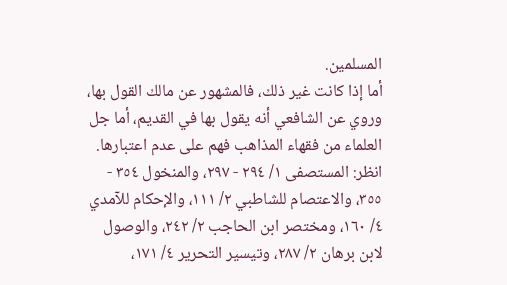المسلمين.
أما إذا كانت غير ذلك، فالمشهور عن مالك القول بها، وروي عن الشافعي أنه يقول بها في القديم، أما جل العلماء من فقهاء المذاهب فهم على عدم اعتبارها.
انظر: المستصفى ١/ ٢٩٤ - ٢٩٧، والمنخول ٣٥٤ - ٣٥٥، والاعتصام للشاطبي ٢/ ١١١، والإحكام للآمدي ٤/ ١٦٠، ومختصر ابن الحاجب ٢/ ٢٤٢، والوصول لابن برهان ٢/ ٢٨٧، وتيسير التحرير ٤/ ١٧١،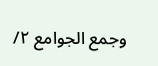وجمع الجوامع ٢/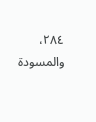٢٨٤، والمسودة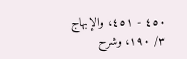٤٥٠ - ٤٥١، والإبهاج ٣/ ١٩٠، وشرح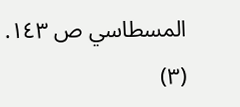المسطاسي ص ١٤٣.
(٣)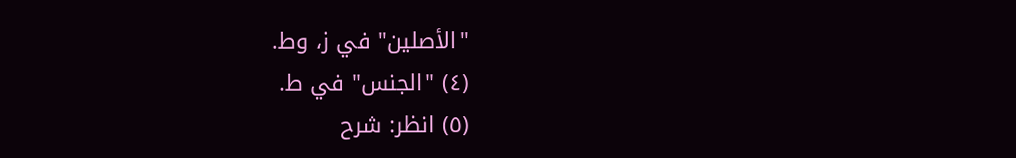"الأصلين" في ز، وط.
(٤) "الجنس" في ط.
(٥) انظر: شرح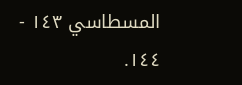المسطاسي ١٤٣ - ١٤٤.